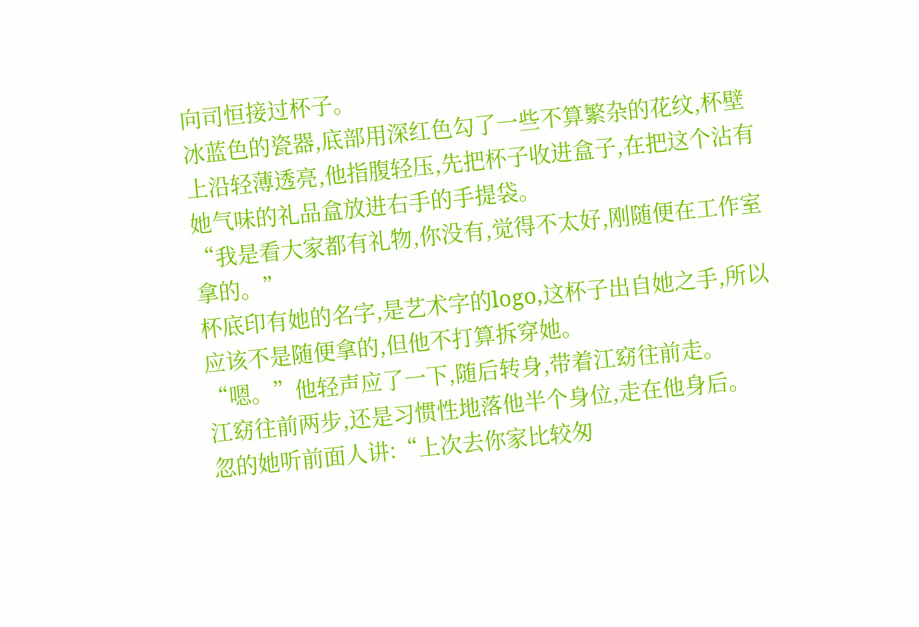向司恒接过杯子。
冰蓝色的瓷器,底部用深红色勾了一些不算繁杂的花纹,杯壁上沿轻薄透亮,他指腹轻压,先把杯子收进盒子,在把这个沾有她气味的礼品盒放进右手的手提袋。
“我是看大家都有礼物,你没有,觉得不太好,刚随便在工作室拿的。”
杯底印有她的名字,是艺术字的logo,这杯子出自她之手,所以应该不是随便拿的,但他不打算拆穿她。
“嗯。”他轻声应了一下,随后转身,带着江窈往前走。
江窈往前两步,还是习惯性地落他半个身位,走在他身后。
忽的她听前面人讲:“上次去你家比较匆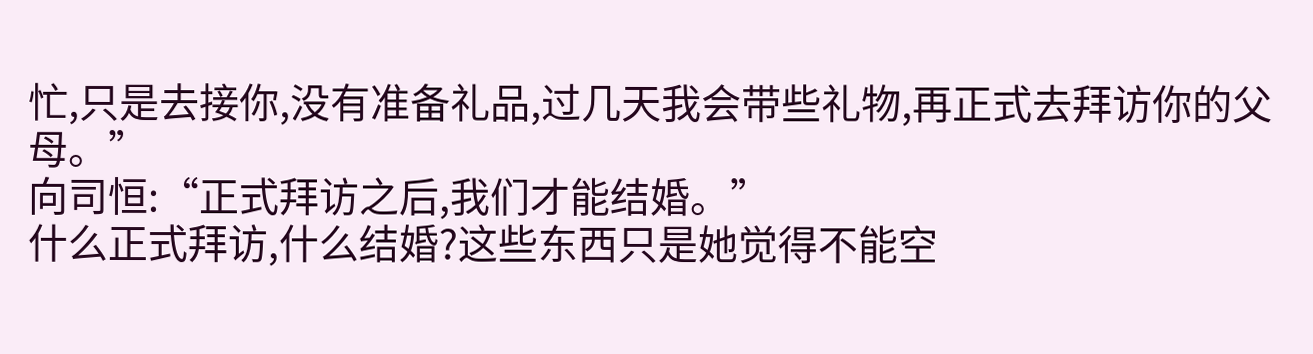忙,只是去接你,没有准备礼品,过几天我会带些礼物,再正式去拜访你的父母。”
向司恒:“正式拜访之后,我们才能结婚。”
什么正式拜访,什么结婚?这些东西只是她觉得不能空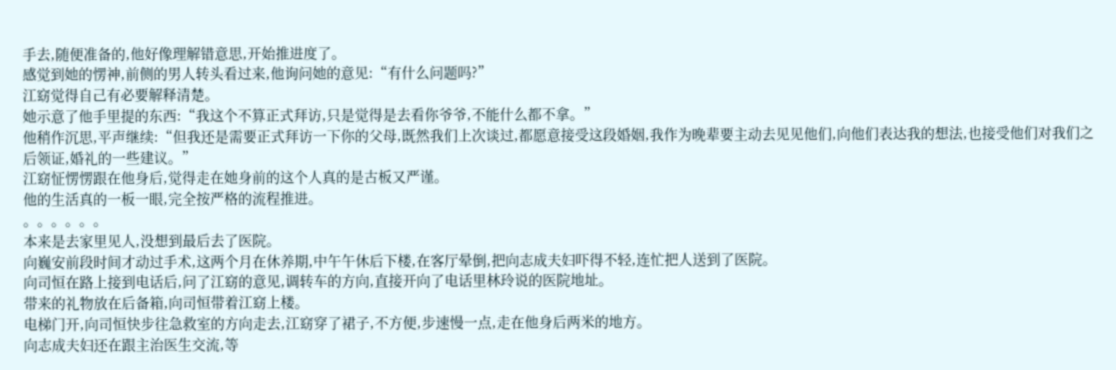手去,随便准备的,他好像理解错意思,开始推进度了。
感觉到她的愣神,前侧的男人转头看过来,他询问她的意见:“有什么问题吗?”
江窈觉得自己有必要解释清楚。
她示意了他手里提的东西:“我这个不算正式拜访,只是觉得是去看你爷爷,不能什么都不拿。”
他稍作沉思,平声继续:“但我还是需要正式拜访一下你的父母,既然我们上次谈过,都愿意接受这段婚姻,我作为晚辈要主动去见见他们,向他们表达我的想法,也接受他们对我们之后领证,婚礼的一些建议。”
江窈怔愣愣跟在他身后,觉得走在她身前的这个人真的是古板又严谨。
他的生活真的一板一眼,完全按严格的流程推进。
。。。。。。
本来是去家里见人,没想到最后去了医院。
向巍安前段时间才动过手术,这两个月在休养期,中午午休后下楼,在客厅晕倒,把向志成夫妇吓得不轻,连忙把人送到了医院。
向司恒在路上接到电话后,问了江窈的意见,调转车的方向,直接开向了电话里林玲说的医院地址。
带来的礼物放在后备箱,向司恒带着江窈上楼。
电梯门开,向司恒快步往急救室的方向走去,江窈穿了裙子,不方便,步速慢一点,走在他身后两米的地方。
向志成夫妇还在跟主治医生交流,等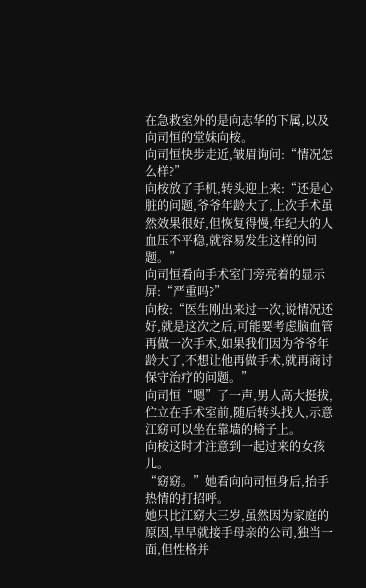在急救室外的是向志华的下属,以及向司恒的堂妹向桉。
向司恒快步走近,皱眉询问:“情况怎么样?”
向桉放了手机,转头迎上来:“还是心脏的问题,爷爷年龄大了,上次手术虽然效果很好,但恢复得慢,年纪大的人血压不平稳,就容易发生这样的问题。”
向司恒看向手术室门旁亮着的显示屏:“严重吗?”
向桉:“医生刚出来过一次,说情况还好,就是这次之后,可能要考虑脑血管再做一次手术,如果我们因为爷爷年龄大了,不想让他再做手术,就再商讨保守治疗的问题。”
向司恒“嗯”了一声,男人高大挺拔,伫立在手术室前,随后转头找人,示意江窈可以坐在靠墙的椅子上。
向桉这时才注意到一起过来的女孩儿。
“窈窈。”她看向向司恒身后,抬手热情的打招呼。
她只比江窈大三岁,虽然因为家庭的原因,早早就接手母亲的公司,独当一面,但性格并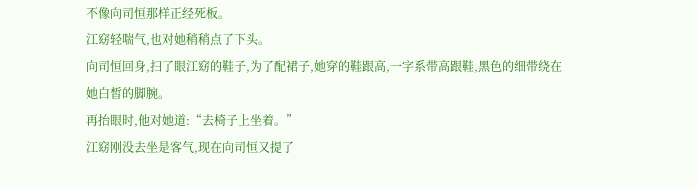不像向司恒那样正经死板。
江窈轻喘气,也对她稍稍点了下头。
向司恒回身,扫了眼江窈的鞋子,为了配裙子,她穿的鞋跟高,一字系带高跟鞋,黑色的细带绕在她白皙的脚腕。
再抬眼时,他对她道:“去椅子上坐着。”
江窈刚没去坐是客气,现在向司恒又提了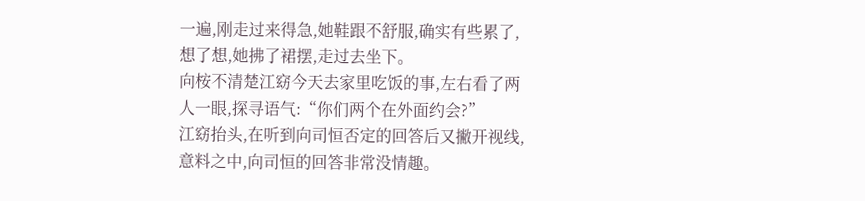一遍,刚走过来得急,她鞋跟不舒服,确实有些累了,想了想,她拂了裙摆,走过去坐下。
向桉不清楚江窈今天去家里吃饭的事,左右看了两人一眼,探寻语气:“你们两个在外面约会?”
江窈抬头,在听到向司恒否定的回答后又撇开视线,意料之中,向司恒的回答非常没情趣。